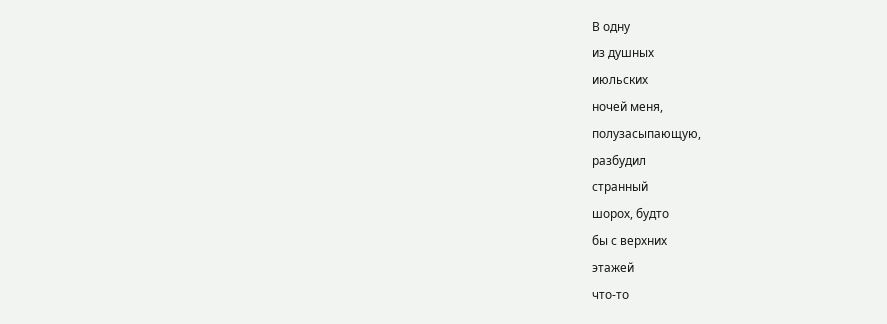В одну
из душных
июльских
ночей меня,
полузасыпающую,
разбудил
странный
шорох, будто
бы с верхних
этажей
что-то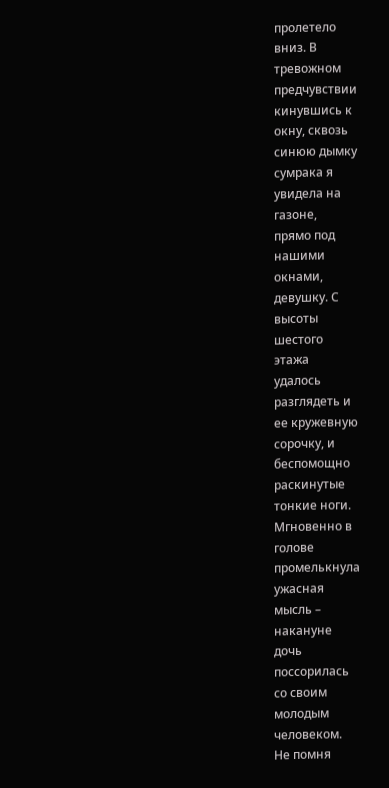пролетело
вниз. В
тревожном
предчувствии
кинувшись к
окну, сквозь
синюю дымку
сумрака я
увидела на
газоне,
прямо под
нашими
окнами,
девушку. С
высоты
шестого
этажа
удалось
разглядеть и
ее кружевную
сорочку, и
беспомощно
раскинутые
тонкие ноги.
Мгновенно в
голове
промелькнула
ужасная
мысль –
накануне
дочь
поссорилась
со своим
молодым
человеком.
Не помня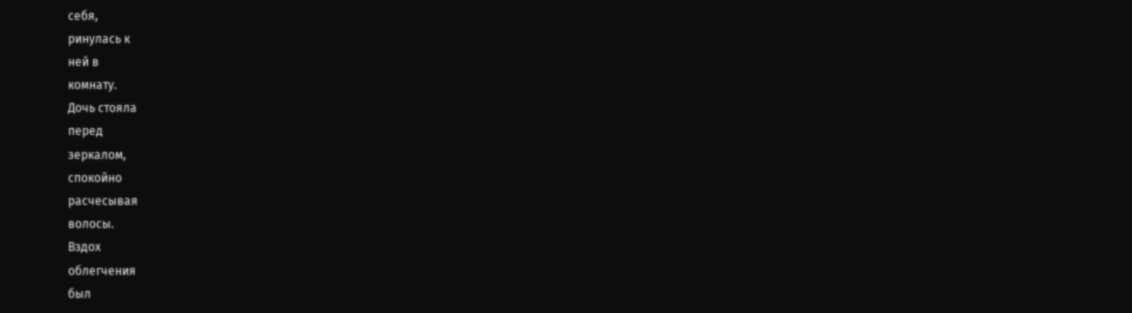себя,
ринулась к
ней в
комнату.
Дочь стояла
перед
зеркалом,
спокойно
расчесывая
волосы.
Вздох
облегчения
был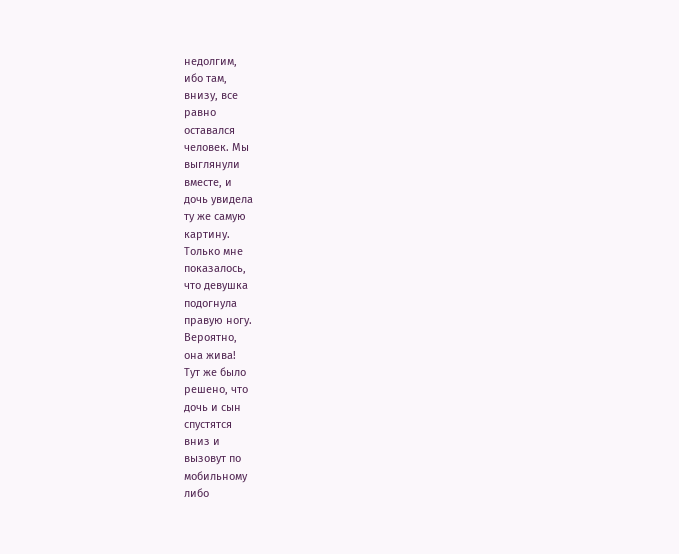недолгим,
ибо там,
внизу, все
равно
оставался
человек. Мы
выглянули
вместе, и
дочь увидела
ту же самую
картину.
Только мне
показалось,
что девушка
подогнула
правую ногу.
Вероятно,
она жива!
Тут же было
решено, что
дочь и сын
спустятся
вниз и
вызовут по
мобильному
либо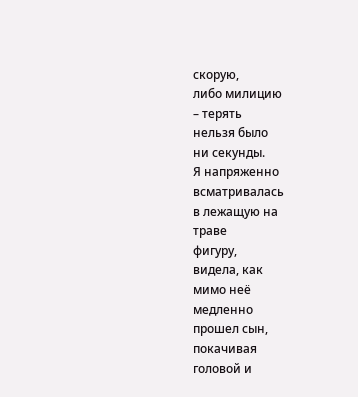скорую,
либо милицию
– терять
нельзя было
ни секунды.
Я напряженно
всматривалась
в лежащую на
траве
фигуру,
видела, как
мимо неё
медленно
прошел сын,
покачивая
головой и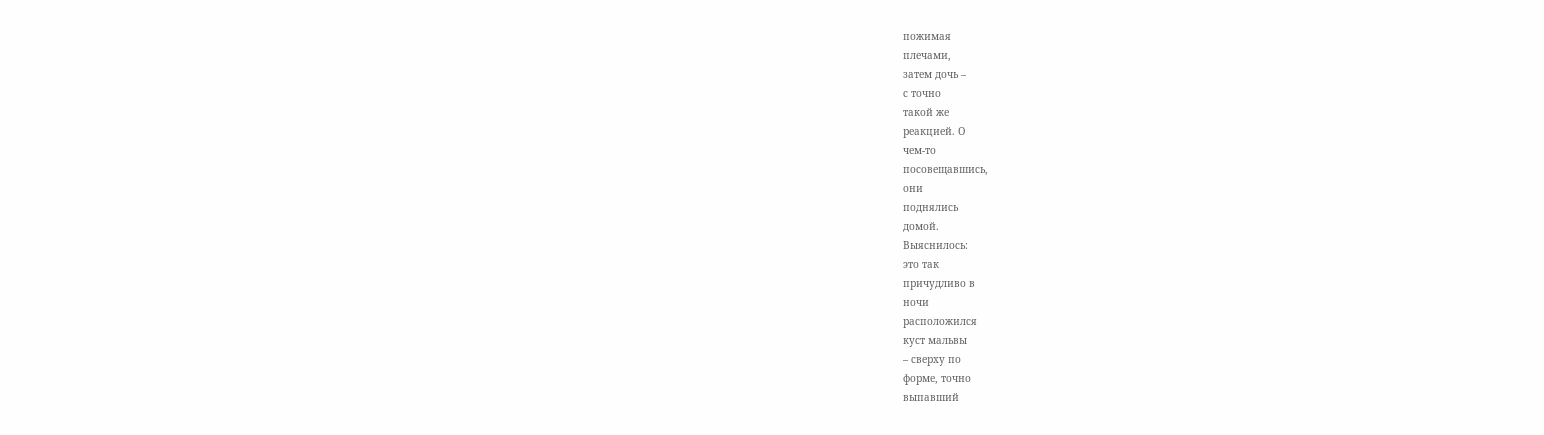пожимая
плечами,
затем дочь –
с точно
такой же
реакцией. О
чем-то
посовещавшись,
они
поднялись
домой.
Выяснилось:
это так
причудливо в
ночи
расположился
куст мальвы
– сверху по
форме, точно
выпавший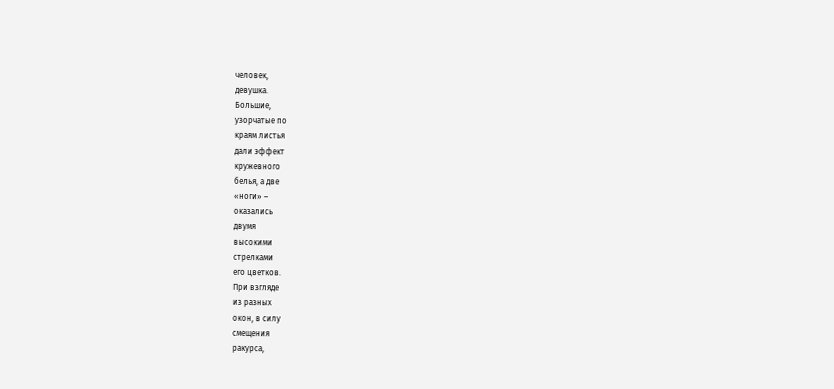человек,
девушка.
Большие,
узорчатые по
краям листья
дали эффект
кружевного
белья, а две
«ноги» –
оказались
двумя
высокими
стрелками
его цветков.
При взгляде
из разных
окон, в силу
смещения
ракурса,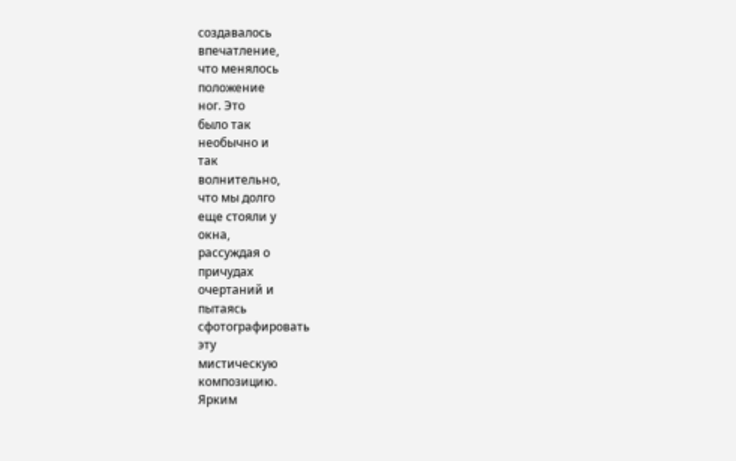создавалось
впечатление,
что менялось
положение
ног. Это
было так
необычно и
так
волнительно,
что мы долго
еще стояли у
окна,
рассуждая о
причудах
очертаний и
пытаясь
сфотографировать
эту
мистическую
композицию.
Ярким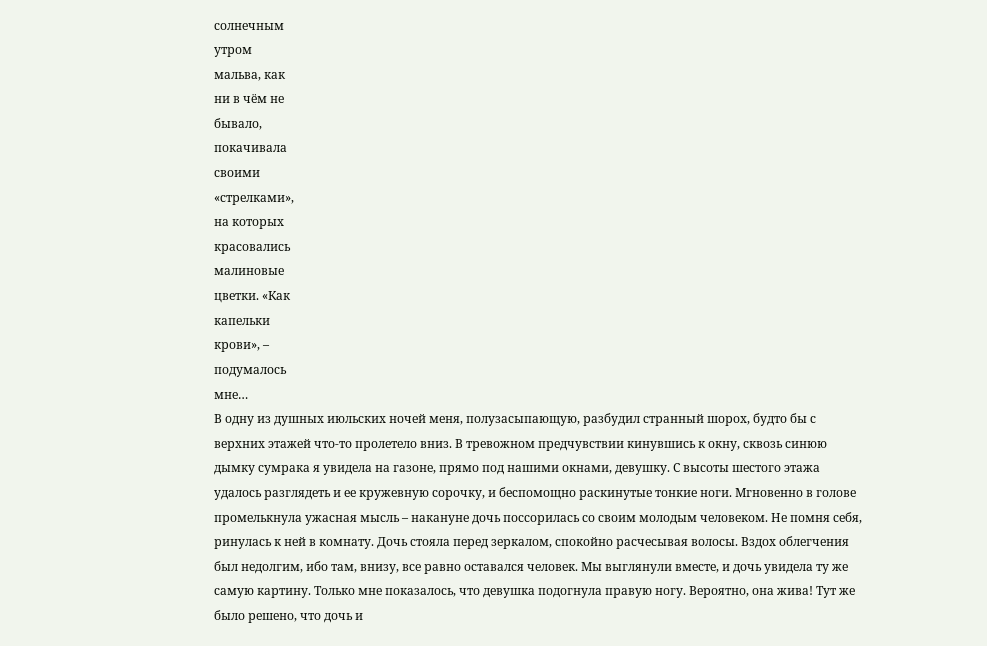солнечным
утром
мальва, как
ни в чём не
бывало,
покачивала
своими
«стрелками»,
на которых
красовались
малиновые
цветки. «Как
капельки
крови», –
подумалось
мне…
В одну из душных июльских ночей меня, полузасыпающую, разбудил странный шорох, будто бы с верхних этажей что-то пролетело вниз. В тревожном предчувствии кинувшись к окну, сквозь синюю дымку сумрака я увидела на газоне, прямо под нашими окнами, девушку. С высоты шестого этажа удалось разглядеть и ее кружевную сорочку, и беспомощно раскинутые тонкие ноги. Мгновенно в голове промелькнула ужасная мысль – накануне дочь поссорилась со своим молодым человеком. Не помня себя, ринулась к ней в комнату. Дочь стояла перед зеркалом, спокойно расчесывая волосы. Вздох облегчения был недолгим, ибо там, внизу, все равно оставался человек. Мы выглянули вместе, и дочь увидела ту же самую картину. Только мне показалось, что девушка подогнула правую ногу. Вероятно, она жива! Тут же было решено, что дочь и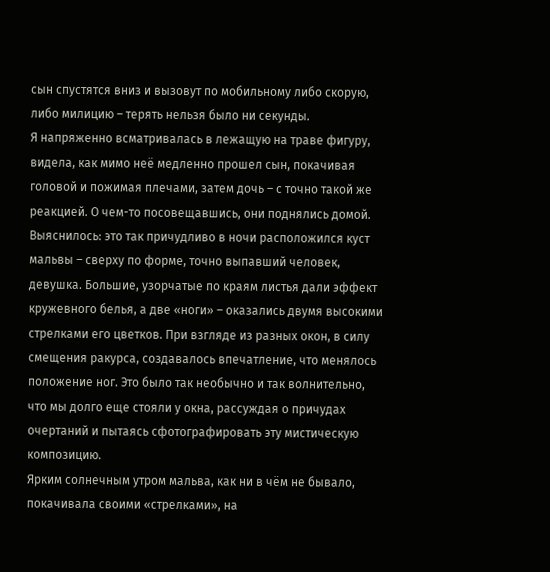сын спустятся вниз и вызовут по мобильному либо скорую, либо милицию – терять нельзя было ни секунды.
Я напряженно всматривалась в лежащую на траве фигуру, видела, как мимо неё медленно прошел сын, покачивая головой и пожимая плечами, затем дочь – с точно такой же реакцией. О чем-то посовещавшись, они поднялись домой.
Выяснилось: это так причудливо в ночи расположился куст мальвы – сверху по форме, точно выпавший человек, девушка. Большие, узорчатые по краям листья дали эффект кружевного белья, а две «ноги» – оказались двумя высокими стрелками его цветков. При взгляде из разных окон, в силу смещения ракурса, создавалось впечатление, что менялось положение ног. Это было так необычно и так волнительно, что мы долго еще стояли у окна, рассуждая о причудах очертаний и пытаясь сфотографировать эту мистическую композицию.
Ярким солнечным утром мальва, как ни в чём не бывало, покачивала своими «стрелками», на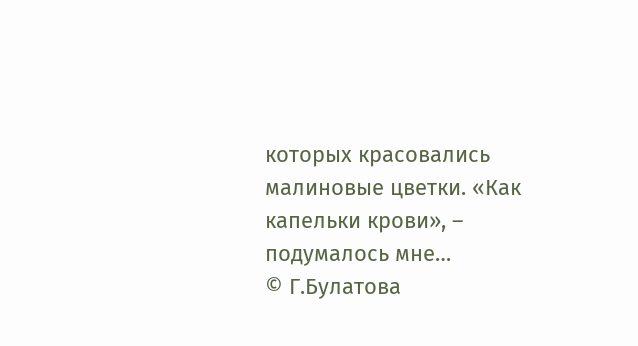которых красовались малиновые цветки. «Как капельки крови», – подумалось мне…
© Г.Булатова